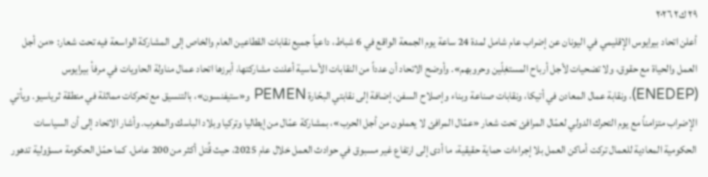٢٩ ك٢ ٢٠٢٦
أعلن اتحاد بيرايوس الإقليمي في اليونان عن إضراب عام شامل لمدة 24 ساعة يوم الجمعة الواقع في 6 شباط، داعياً جميع نقابات القطاعين العام والخاص إلى المشاركة الواسعة فيه تحت شعار: «من أجل العمل والحياة مع حقوق، ولا تضحيات لأجل أرباح المستغِلّين وحروبهم». وأوضح الاتحاد أن عدداً من النقابات الأساسية أعلنت مشاركتها، أبرزها اتحاد عمال مناولة الحاويات في مرفأ بيرايوس (ENEDEP)، ونقابة عمال المعادن في أتيكا، ونقابات صناعة وبناء وإصلاح السفن، إضافة إلى نقابتي البحّارة PEMEN و«ستيفنسون»، بالتنسيق مع تحركات مماثلة في منطقة ثرياسيو. ويأتي الإضراب متزامناً مع يوم التحرك الدولي لعمّال المرافئ تحت شعار «عمّال المرافئ لا يعملون من أجل الحرب»، بمشاركة عمّال من إيطاليا وتركيا وبلاد الباسك والمغرب. وأشار الاتحاد إلى أن السياسات الحكومية المعادية للعمال تركت أماكن العمل بلا إجراءات حماية حقيقية، ما أدى إلى ارتفاع غير مسبوق في حوادث العمل خلال عام 2025، حيث قُتل أكثر من 200 عامل. كما حمّل الحكومة مسؤولية تدهور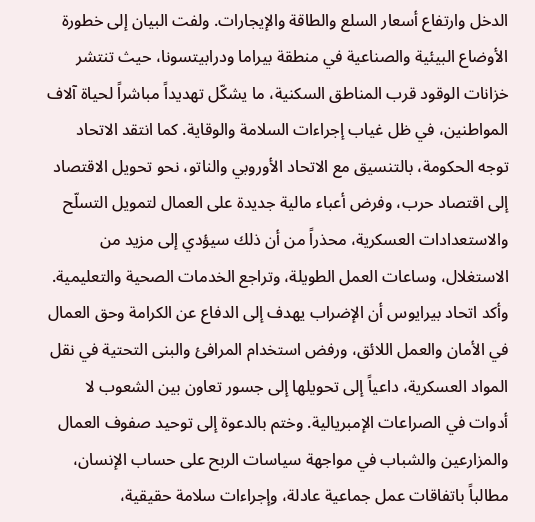الدخل وارتفاع أسعار السلع والطاقة والإيجارات. ولفت البيان إلى خطورة الأوضاع البيئية والصناعية في منطقة بيراما ودرابيتسونا، حيث تنتشر خزانات الوقود قرب المناطق السكنية، ما يشكّل تهديداً مباشراً لحياة آلاف المواطنين، في ظل غياب إجراءات السلامة والوقاية. كما انتقد الاتحاد توجه الحكومة، بالتنسيق مع الاتحاد الأوروبي والناتو، نحو تحويل الاقتصاد إلى اقتصاد حرب، وفرض أعباء مالية جديدة على العمال لتمويل التسلّح والاستعدادات العسكرية، محذراً من أن ذلك سيؤدي إلى مزيد من الاستغلال، وساعات العمل الطويلة، وتراجع الخدمات الصحية والتعليمية. وأكد اتحاد بيرايوس أن الإضراب يهدف إلى الدفاع عن الكرامة وحق العمال في الأمان والعمل اللائق، ورفض استخدام المرافئ والبنى التحتية في نقل المواد العسكرية، داعياً إلى تحويلها إلى جسور تعاون بين الشعوب لا أدوات في الصراعات الإمبريالية. وختم بالدعوة إلى توحيد صفوف العمال والمزارعين والشباب في مواجهة سياسات الربح على حساب الإنسان، مطالباً باتفاقات عمل جماعية عادلة، وإجراءات سلامة حقيقية،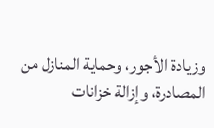وزيادة الأجور، وحماية المنازل من المصادرة، وإزالة خزانات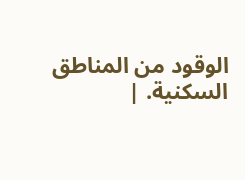الوقود من المناطق السكنية. |